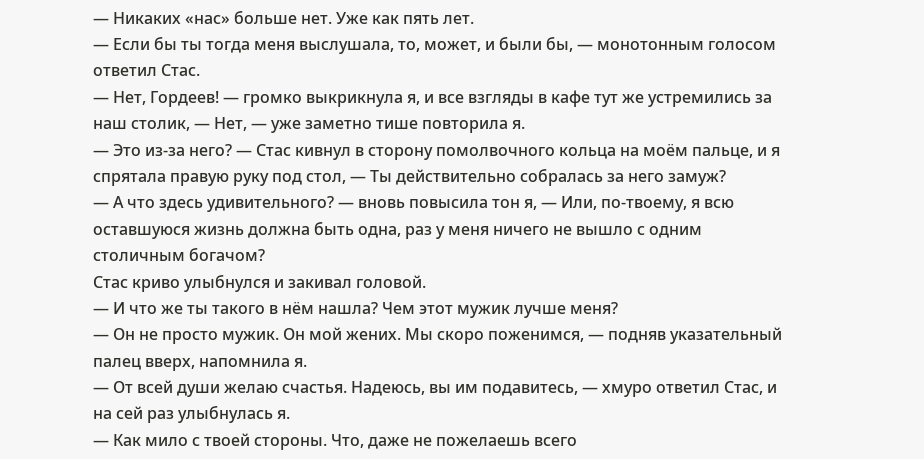— Никаких «нас» больше нет. Уже как пять лет.
— Если бы ты тогда меня выслушала, то, может, и были бы, — монотонным голосом ответил Стас.
— Нет, Гордеев! — громко выкрикнула я, и все взгляды в кафе тут же устремились за наш столик, — Нет, — уже заметно тише повторила я.
— Это из-за него? — Стас кивнул в сторону помолвочного кольца на моём пальце, и я спрятала правую руку под стол, — Ты действительно собралась за него замуж?
— А что здесь удивительного? — вновь повысила тон я, — Или, по-твоему, я всю оставшуюся жизнь должна быть одна, раз у меня ничего не вышло с одним столичным богачом?
Стас криво улыбнулся и закивал головой.
— И что же ты такого в нём нашла? Чем этот мужик лучше меня?
— Он не просто мужик. Он мой жених. Мы скоро поженимся, — подняв указательный палец вверх, напомнила я.
— От всей души желаю счастья. Надеюсь, вы им подавитесь, — хмуро ответил Стас, и на сей раз улыбнулась я.
— Как мило с твоей стороны. Что, даже не пожелаешь всего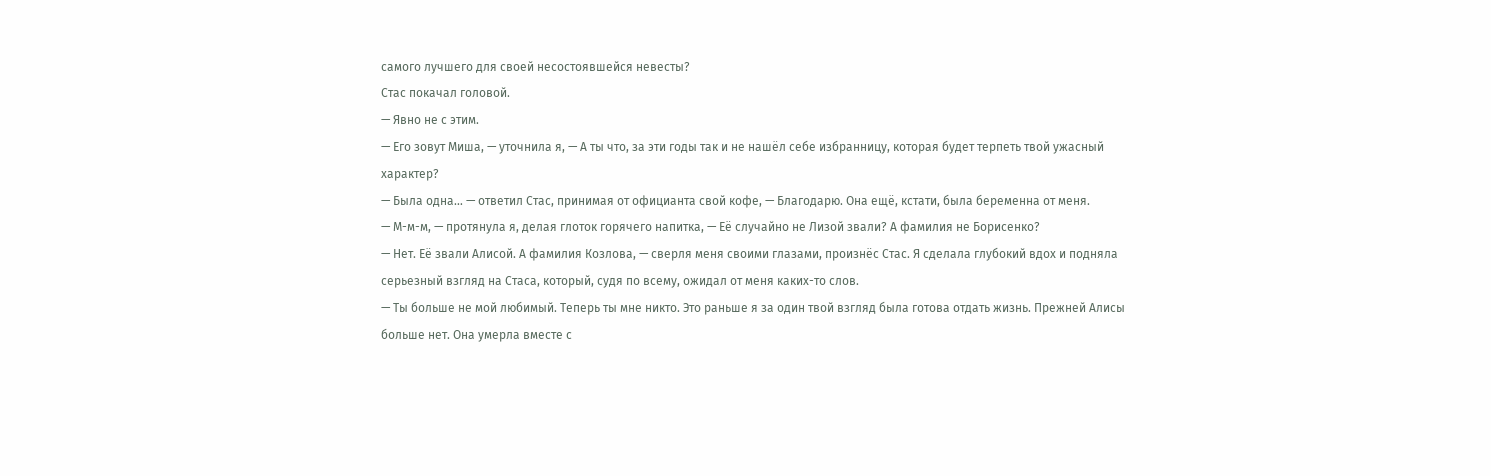самого лучшего для своей несостоявшейся невесты?
Стас покачал головой.
— Явно не с этим.
— Его зовут Миша, — уточнила я, — А ты что, за эти годы так и не нашёл себе избранницу, которая будет терпеть твой ужасный характер?
— Была одна… — ответил Стас, принимая от официанта свой кофе, — Благодарю. Она ещё, кстати, была беременна от меня.
— М-м-м, — протянула я, делая глоток горячего напитка, — Её случайно не Лизой звали? А фамилия не Борисенко?
— Нет. Её звали Алисой. А фамилия Козлова, — сверля меня своими глазами, произнёс Стас. Я сделала глубокий вдох и подняла серьезный взгляд на Стаса, который, судя по всему, ожидал от меня каких-то слов.
— Ты больше не мой любимый. Теперь ты мне никто. Это раньше я за один твой взгляд была готова отдать жизнь. Прежней Алисы больше нет. Она умерла вместе с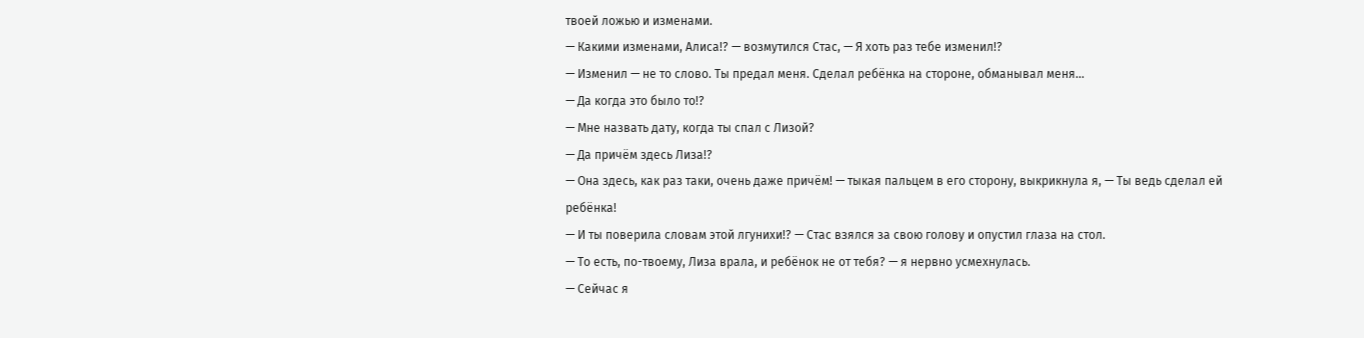твоей ложью и изменами.
— Какими изменами, Алиса!? — возмутился Стас, — Я хоть раз тебе изменил!?
— Изменил — не то слово. Ты предал меня. Сделал ребёнка на стороне, обманывал меня…
— Да когда это было то!?
— Мне назвать дату, когда ты спал с Лизой?
— Да причём здесь Лиза!?
— Она здесь, как раз таки, очень даже причём! — тыкая пальцем в его сторону, выкрикнула я, — Ты ведь сделал ей ребёнка!
— И ты поверила словам этой лгунихи!? — Стас взялся за свою голову и опустил глаза на стол.
— То есть, по-твоему, Лиза врала, и ребёнок не от тебя? — я нервно усмехнулась.
— Сейчас я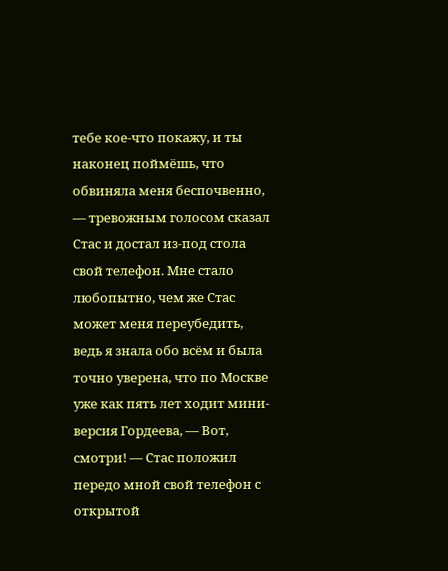тебе кое-что покажу, и ты наконец поймёшь, что обвиняла меня беспочвенно, — тревожным голосом сказал Стас и достал из-под стола свой телефон. Мне стало любопытно, чем же Стас может меня переубедить, ведь я знала обо всём и была точно уверена, что по Москве уже как пять лет ходит мини-версия Гордеева, — Вот, смотри! — Стас положил передо мной свой телефон с открытой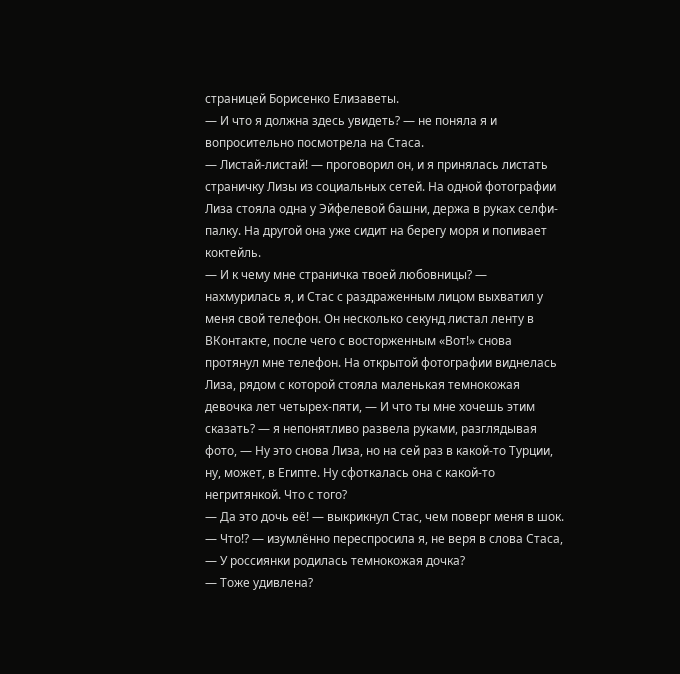страницей Борисенко Елизаветы.
— И что я должна здесь увидеть? — не поняла я и вопросительно посмотрела на Стаса.
— Листай-листай! — проговорил он, и я принялась листать страничку Лизы из социальных сетей. На одной фотографии Лиза стояла одна у Эйфелевой башни, держа в руках селфи-палку. На другой она уже сидит на берегу моря и попивает коктейль.
— И к чему мне страничка твоей любовницы? — нахмурилась я, и Стас с раздраженным лицом выхватил у меня свой телефон. Он несколько секунд листал ленту в ВКонтакте, после чего с восторженным «Вот!» снова протянул мне телефон. На открытой фотографии виднелась Лиза, рядом с которой стояла маленькая темнокожая девочка лет четырех-пяти, — И что ты мне хочешь этим сказать? — я непонятливо развела руками, разглядывая фото, — Ну это снова Лиза, но на сей раз в какой-то Турции, ну, может, в Египте. Ну сфоткалась она с какой-то негритянкой. Что с того?
— Да это дочь её! — выкрикнул Стас, чем поверг меня в шок.
— Что!? — изумлённо переспросила я, не веря в слова Стаса, — У россиянки родилась темнокожая дочка?
— Тоже удивлена?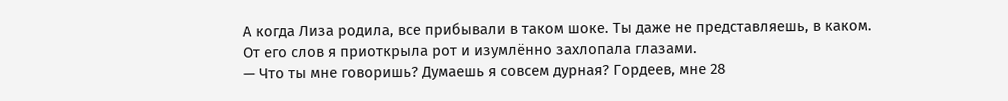А когда Лиза родила, все прибывали в таком шоке. Ты даже не представляешь, в каком.
От его слов я приоткрыла рот и изумлённо захлопала глазами.
— Что ты мне говоришь? Думаешь я совсем дурная? Гордеев, мне 28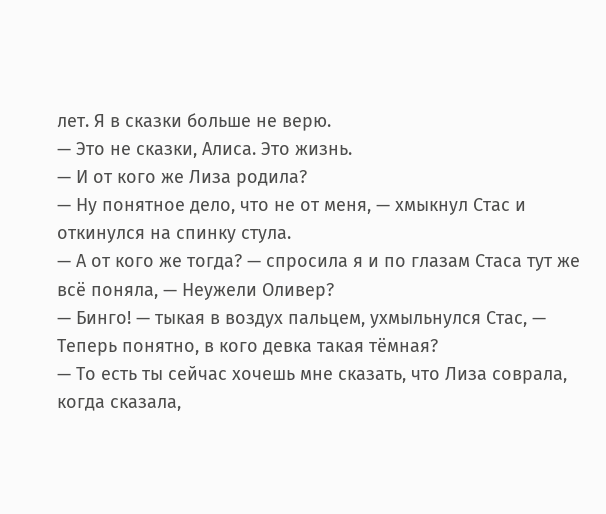лет. Я в сказки больше не верю.
— Это не сказки, Алиса. Это жизнь.
— И от кого же Лиза родила?
— Ну понятное дело, что не от меня, — хмыкнул Стас и откинулся на спинку стула.
— А от кого же тогда? — спросила я и по глазам Стаса тут же всё поняла, — Неужели Оливер?
— Бинго! — тыкая в воздух пальцем, ухмыльнулся Стас, — Теперь понятно, в кого девка такая тёмная?
— То есть ты сейчас хочешь мне сказать, что Лиза соврала, когда сказала,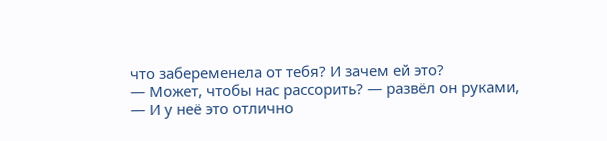что забеременела от тебя? И зачем ей это?
— Может, чтобы нас рассорить? — развёл он руками, — И у неё это отлично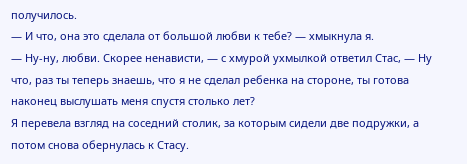получилось.
— И что, она это сделала от большой любви к тебе? — хмыкнула я.
— Ну-ну, любви. Скорее ненависти, — с хмурой ухмылкой ответил Стас, — Ну что, раз ты теперь знаешь, что я не сделал ребенка на стороне, ты готова наконец выслушать меня спустя столько лет?
Я перевела взгляд на соседний столик, за которым сидели две подружки, а потом снова обернулась к Стасу.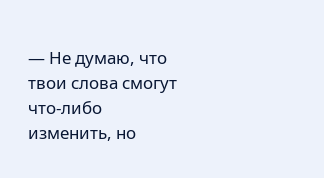— Не думаю, что твои слова смогут что-либо изменить, но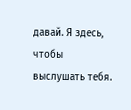давай. Я здесь, чтобы выслушать тебя.